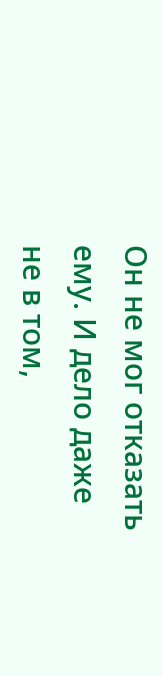Он не мог отказать ему. И дело даже не в том,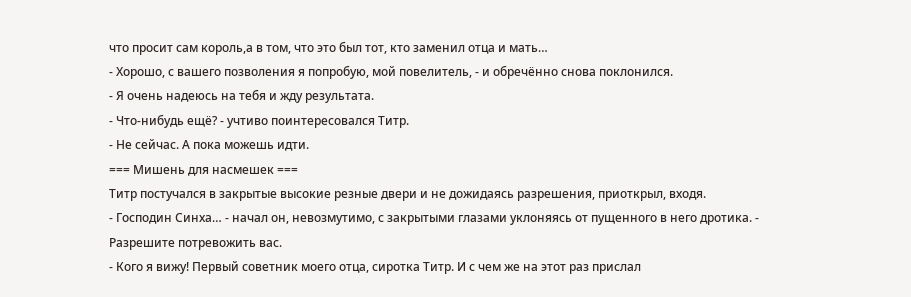что просит сам король,а в том, что это был тот, кто заменил отца и мать…
- Хорошо, с вашего позволения я попробую, мой повелитель, - и обречённо снова поклонился.
- Я очень надеюсь на тебя и жду результата.
- Что-нибудь ещё? - учтиво поинтересовался Титр.
- Не сейчас. А пока можешь идти.
=== Мишень для насмешек ===
Титр постучался в закрытые высокие резные двери и не дожидаясь разрешения, приоткрыл, входя.
- Господин Синха… - начал он, невозмутимо, с закрытыми глазами уклоняясь от пущенного в него дротика. - Разрешите потревожить вас.
- Кого я вижу! Первый советник моего отца, сиротка Титр. И с чем же на этот раз прислал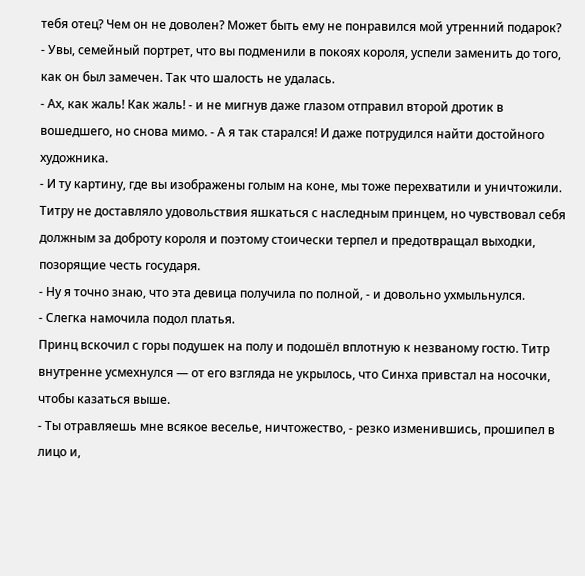тебя отец? Чем он не доволен? Может быть ему не понравился мой утренний подарок?
- Увы, семейный портрет, что вы подменили в покоях короля, успели заменить до того, как он был замечен. Так что шалость не удалась.
- Ах, как жаль! Как жаль! - и не мигнув даже глазом отправил второй дротик в вошедшего, но снова мимо. - А я так старался! И даже потрудился найти достойного художника.
- И ту картину, где вы изображены голым на коне, мы тоже перехватили и уничтожили.
Титру не доставляло удовольствия яшкаться с наследным принцем, но чувствовал себя должным за доброту короля и поэтому стоически терпел и предотвращал выходки, позорящие честь государя.
- Ну я точно знаю, что эта девица получила по полной, - и довольно ухмыльнулся.
- Слегка намочила подол платья.
Принц вскочил с горы подушек на полу и подошёл вплотную к незваному гостю. Титр внутренне усмехнулся — от его взгляда не укрылось, что Синха привстал на носочки, чтобы казаться выше.
- Ты отравляешь мне всякое веселье, ничтожество, - резко изменившись, прошипел в лицо и,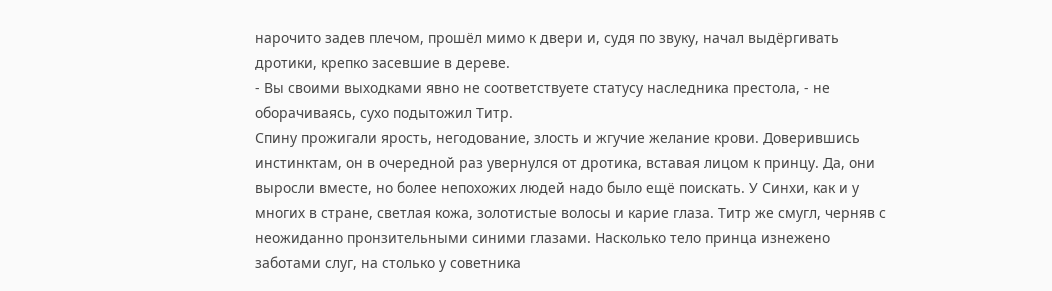нарочито задев плечом, прошёл мимо к двери и, судя по звуку, начал выдёргивать дротики, крепко засевшие в дереве.
- Вы своими выходками явно не соответствуете статусу наследника престола, - не оборачиваясь, сухо подытожил Титр.
Спину прожигали ярость, негодование, злость и жгучие желание крови. Доверившись инстинктам, он в очередной раз увернулся от дротика, вставая лицом к принцу. Да, они выросли вместе, но более непохожих людей надо было ещё поискать. У Синхи, как и у многих в стране, светлая кожа, золотистые волосы и карие глаза. Титр же смугл, черняв с неожиданно пронзительными синими глазами. Насколько тело принца изнежено заботами слуг, на столько у советника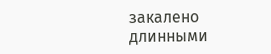закалено длинными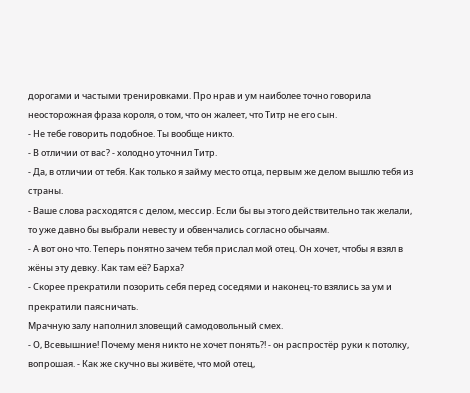дорогами и частыми тренировками. Про нрав и ум наиболее точно говорила неосторожная фраза короля, о том, что он жалеет, что Титр не его сын.
- Не тебе говорить подобное. Ты вообще никто.
- В отличии от вас? - холодно уточнил Титр.
- Да, в отличии от тебя. Как только я займу место отца, первым же делом вышлю тебя из страны.
- Ваше слова расходятся с делом, мессир. Если бы вы этого действительно так желали, то уже давно бы выбрали невесту и обвенчались согласно обычаям.
- А вот оно что. Теперь понятно зачем тебя прислал мой отец. Он хочет, чтобы я взял в жёны эту девку. Как там её? Барха?
- Скорее прекратили позорить себя перед соседями и наконец-то взялись за ум и прекратили паясничать.
Мрачную залу наполнил зловещий самодовольный смех.
- О, Всевышние! Почему меня никто не хочет понять?! - он распростёр руки к потолку, вопрошая. - Как же скучно вы живёте, что мой отец,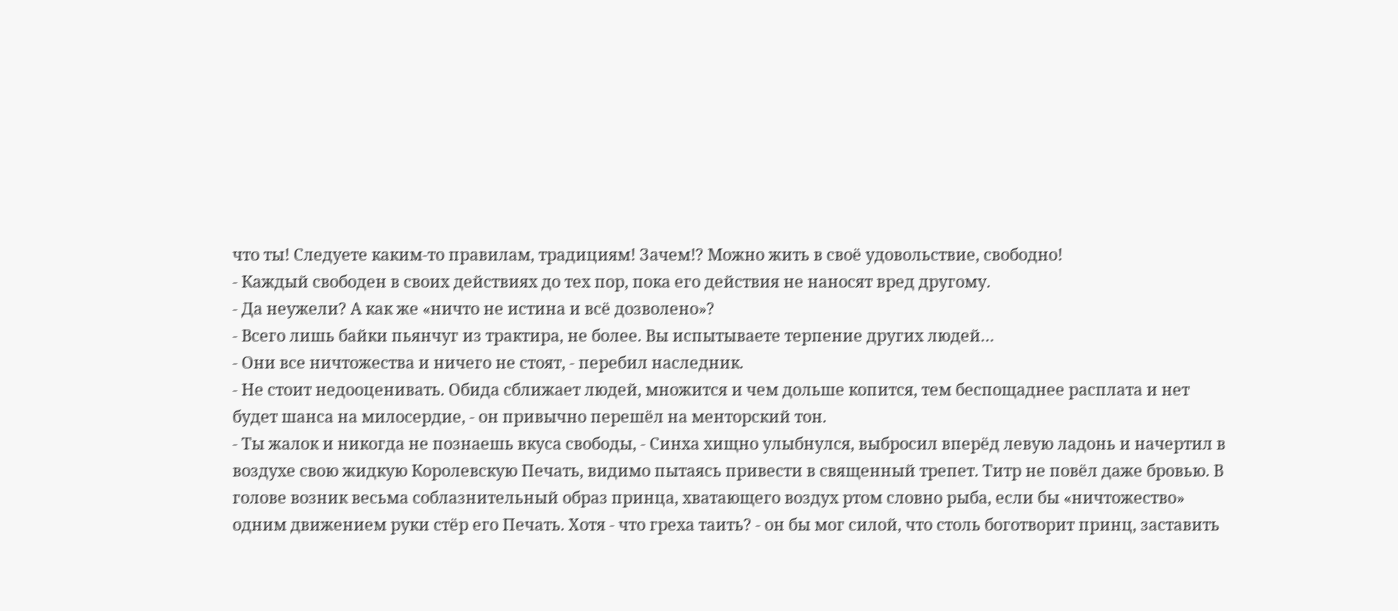что ты! Следуете каким-то правилам, традициям! Зачем!? Можно жить в своё удовольствие, свободно!
- Каждый свободен в своих действиях до тех пор, пока его действия не наносят вред другому.
- Да неужели? А как же «ничто не истина и всё дозволено»?
- Всего лишь байки пьянчуг из трактира, не более. Вы испытываете терпение других людей…
- Они все ничтожества и ничего не стоят, - перебил наследник.
- Не стоит недооценивать. Обида сближает людей, множится и чем дольше копится, тем беспощаднее расплата и нет будет шанса на милосердие, - он привычно перешёл на менторский тон.
- Ты жалок и никогда не познаешь вкуса свободы, - Синха хищно улыбнулся, выбросил вперёд левую ладонь и начертил в воздухе свою жидкую Королевскую Печать, видимо пытаясь привести в священный трепет. Титр не повёл даже бровью. В голове возник весьма соблазнительный образ принца, хватающего воздух ртом словно рыба, если бы «ничтожество» одним движением руки стёр его Печать. Хотя - что греха таить? - он бы мог силой, что столь боготворит принц, заставить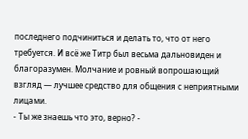последнего подчиниться и делать то, что от него требуется. И всё же Титр был весьма дальновиден и благоразумен. Молчание и ровный вопрошающий взгляд — лучшее средство для общения с неприятными лицами.
- Ты же знаешь что это, верно? -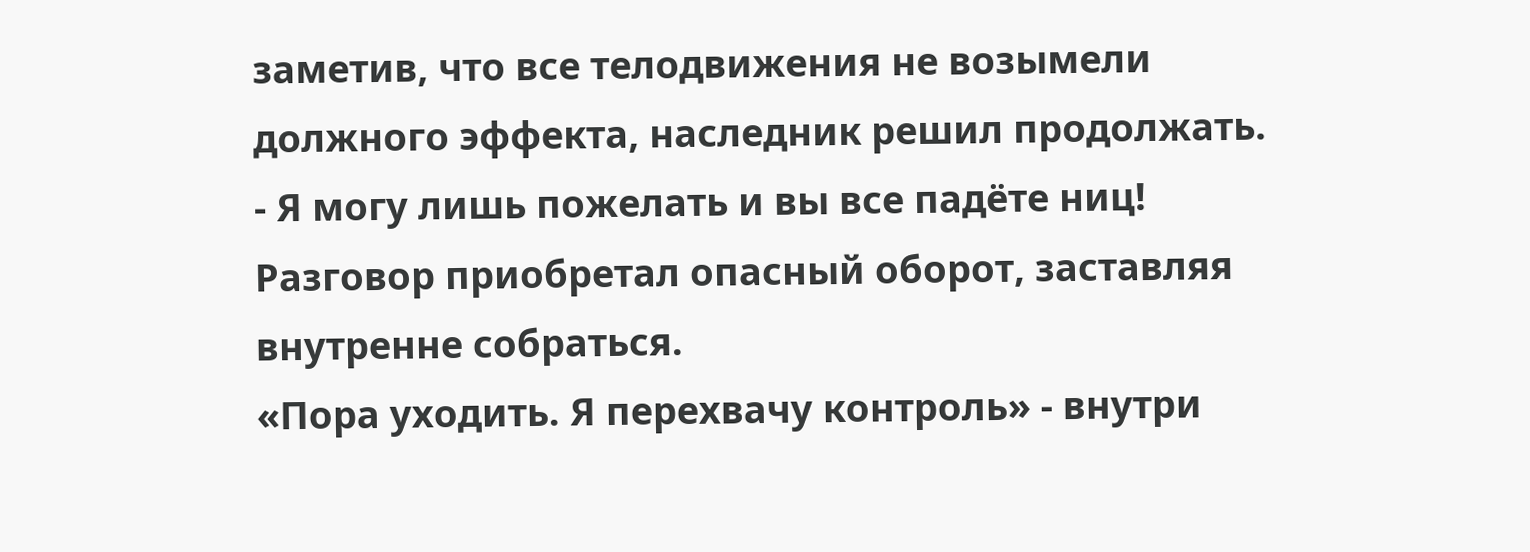заметив, что все телодвижения не возымели должного эффекта, наследник решил продолжать. - Я могу лишь пожелать и вы все падёте ниц!
Разговор приобретал опасный оборот, заставляя внутренне собраться.
«Пора уходить. Я перехвачу контроль» - внутри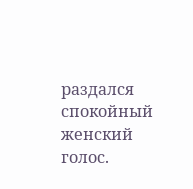раздался спокойный женский голос.